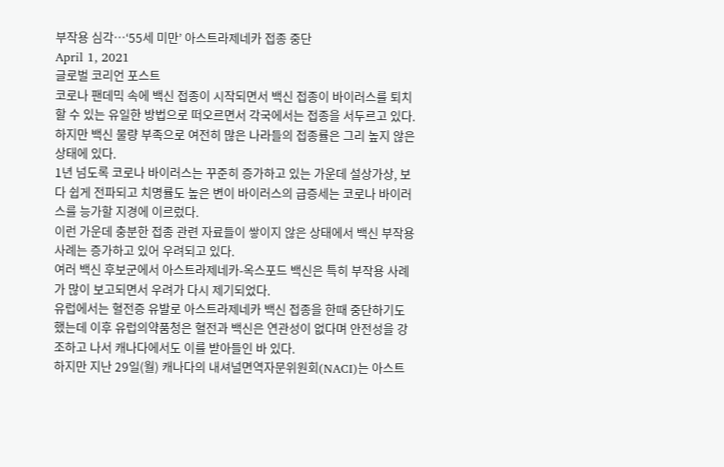부작용 심각…‘55세 미만’ 아스트라제네카 접종 중단
April 1, 2021
글로벌 코리언 포스트
코로나 팬데믹 속에 백신 접종이 시작되면서 백신 접종이 바이러스를 퇴치할 수 있는 유일한 방법으로 떠오르면서 각국에서는 접종을 서두르고 있다.
하지만 백신 물량 부족으로 여전히 많은 나라들의 접종률은 그리 높지 않은 상태에 있다.
1년 넘도록 코로나 바이러스는 꾸준히 증가하고 있는 가운데 설상가상, 보다 쉽게 전파되고 치명률도 높은 변이 바이러스의 급증세는 코로나 바이러스를 능가할 지경에 이르렀다.
이런 가운데 충분한 접종 관련 자료들이 쌓이지 않은 상태에서 백신 부작용 사례는 증가하고 있어 우려되고 있다.
여러 백신 후보군에서 아스트라제네카-옥스포드 백신은 특히 부작용 사례가 많이 보고되면서 우려가 다시 제기되었다.
유럽에서는 혈전증 유발로 아스트라제네카 백신 접종을 한때 중단하기도 했는데 이후 유럽의약품청은 혈전과 백신은 연관성이 없다며 안전성을 강조하고 나서 캐나다에서도 이를 받아들인 바 있다.
하지만 지난 29일(월) 캐나다의 내셔널면역자문위원회(NACI)는 아스트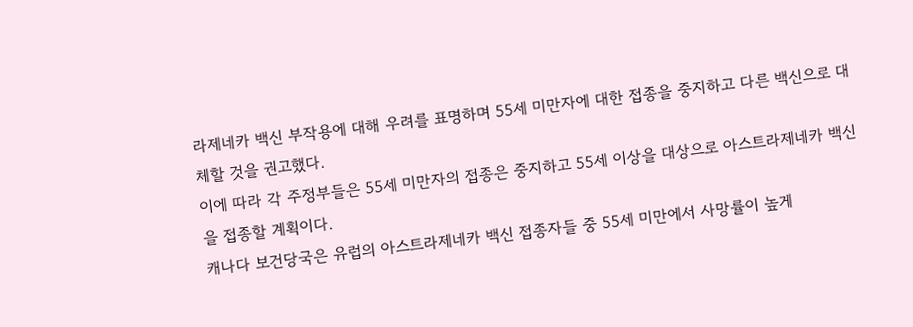라제네카 백신 부작용에 대해 우려를 표명하며 55세 미만자에 대한 접종을 중지하고 다른 백신으로 대체할 것을 권고했다.
이에 따라 각 주정부들은 55세 미만자의 접종은 중지하고 55세 이상을 대상으로 아스트라제네카 백신을 접종할 계획이다.
캐나다 보건당국은 유럽의 아스트라제네카 백신 접종자들 중 55세 미만에서 사망률이 높게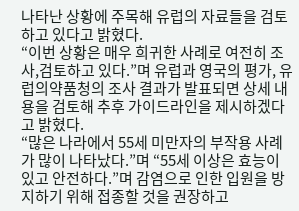나타난 상황에 주목해 유럽의 자료들을 검토하고 있다고 밝혔다.
“이번 상황은 매우 희귀한 사례로 여전히 조사,검토하고 있다.”며 유럽과 영국의 평가, 유럽의약품청의 조사 결과가 발표되면 상세 내용을 검토해 추후 가이드라인을 제시하겠다고 밝혔다.
“많은 나라에서 55세 미만자의 부작용 사례가 많이 나타났다.”며 “55세 이상은 효능이 있고 안전하다.”며 감염으로 인한 입원을 방지하기 위해 접종할 것을 권장하고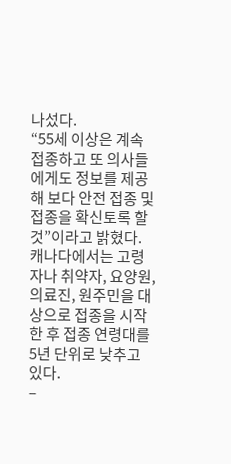나섰다.
“55세 이상은 계속 접종하고 또 의사들에게도 정보를 제공해 보다 안전 접종 및 접종을 확신토록 할 것”이라고 밝혔다.
캐나다에서는 고령자나 취약자, 요양원, 의료진, 원주민을 대상으로 접종을 시작한 후 접종 연령대를 5년 단위로 낮추고 있다.
–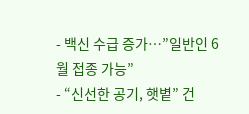- 백신 수급 증가…”일반인 6월 접종 가능”
- “신선한 공기, 햇볕” 건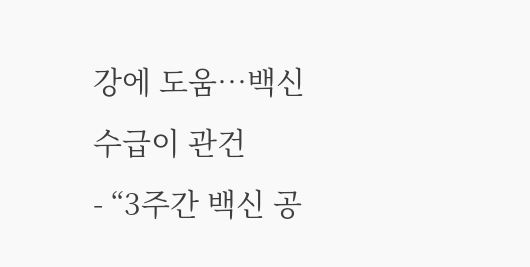강에 도움…백신 수급이 관건
- “3주간 백신 공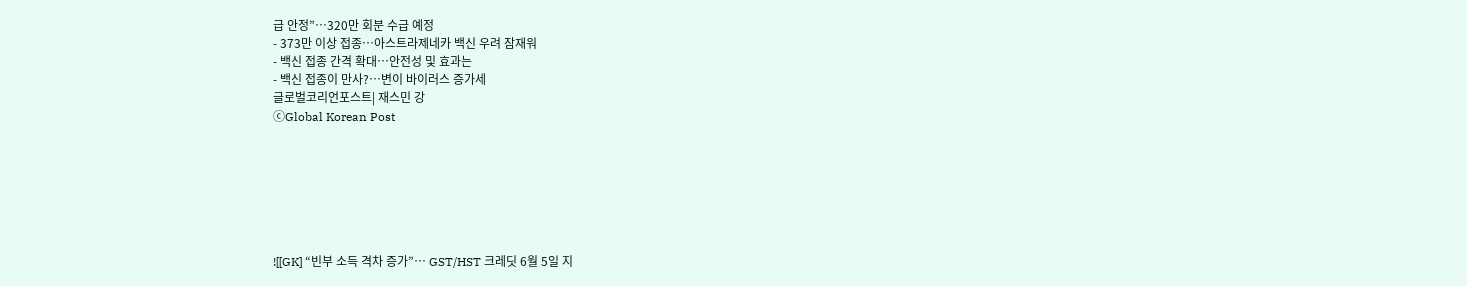급 안정”…320만 회분 수급 예정
- 373만 이상 접종…아스트라제네카 백신 우려 잠재워
- 백신 접종 간격 확대…안전성 및 효과는
- 백신 접종이 만사?…변이 바이러스 증가세
글로벌코리언포스트| 재스민 강
ⓒGlobal Korean Post







![[GK] “빈부 소득 격차 증가”… GST/HST 크레딧 6월 5일 지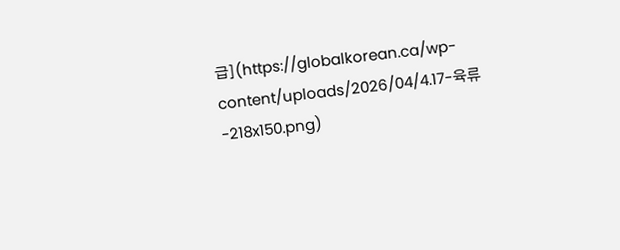급](https://globalkorean.ca/wp-content/uploads/2026/04/4.17-육류-218x150.png)